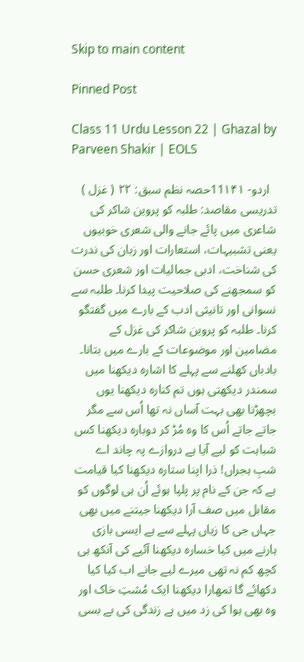Skip to main content

Pinned Post

Class 11 Urdu Lesson 22 | Ghazal by Parveen Shakir | EOLS

  اردو- 11۱۴۱حصہ نظم سبق: ۲۲ ( غزل ) تدریسی مقاصد: طلبہ کو پروین شاکر کی شاعری میں پائے جانے والی شعری خوبیوں یعنی تشبیہات، استعارات اور زبان کی ندرت کی شناخت، ادبی جمالیات اور شعری حسن کو سمجھنے کی صلاحیت پیدا کرنا۔ طلبہ سے نسوانی اور تانیثی ادب کے بارے میں گفتگو کرنا۔ طلبہ کو پروین شاکر کی غزل کے مضامین اور موضوعات کے بارے میں بتانا۔ بادباں کھلنے سے پہلے کا اشارہ دیکھنا میں سمندر دیکھتی ہوں تم کنارہ دیکھنا یوں بچھڑنا بھی بہت آساں نہ تھا اُس سے مگر جاتے جاتے اُس کا وہ مُڑ کر دوبارہ دیکھنا کس شباہت کو لیے آیا ہے دروازے پہ چاند اے شبِ ہجراں! ذرا اپنا ستارہ دیکھنا کیا قیامت ہے کہ جن کے نام پر پلپا ہوئے اُن ہی لوگوں کو مقابل میں صف آرا دیکھنا جیتنے میں بھی جہاں جی کا زیاں پہلے سے ہے ایسی بازی ہارنے میں کیا خسارہ دیکھنا آئیے کی آنکھ ہی کچھ کم نہ تھی میرے لیے جانے اب کیا کیا دکھائے گا تمھارا دیکھنا ایک مُشتِ خاک اور وہ بھی ہوا کی زد میں ہے زندگی کی بے بسی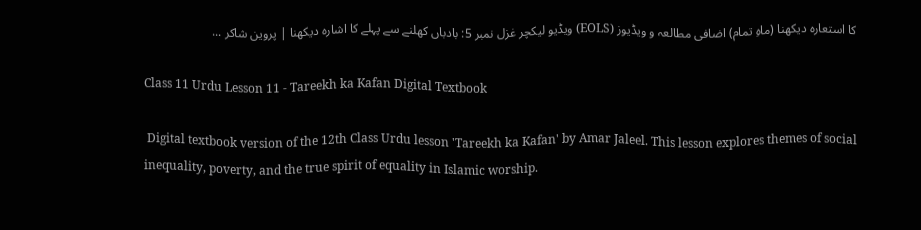کا استعارہ دیکھنا (ماہِ تمام) اضافی مطالعہ و ویڈیوز (EOLS) ویڈیو لیکچر غزل نمبر 5: بادباں کھلنے سے پہلے کا اشارہ دیکھنا | پروین شاکر ...

Class 11 Urdu Lesson 11 - Tareekh ka Kafan Digital Textbook

 Digital textbook version of the 12th Class Urdu lesson 'Tareekh ka Kafan' by Amar Jaleel. This lesson explores themes of social inequality, poverty, and the true spirit of equality in Islamic worship.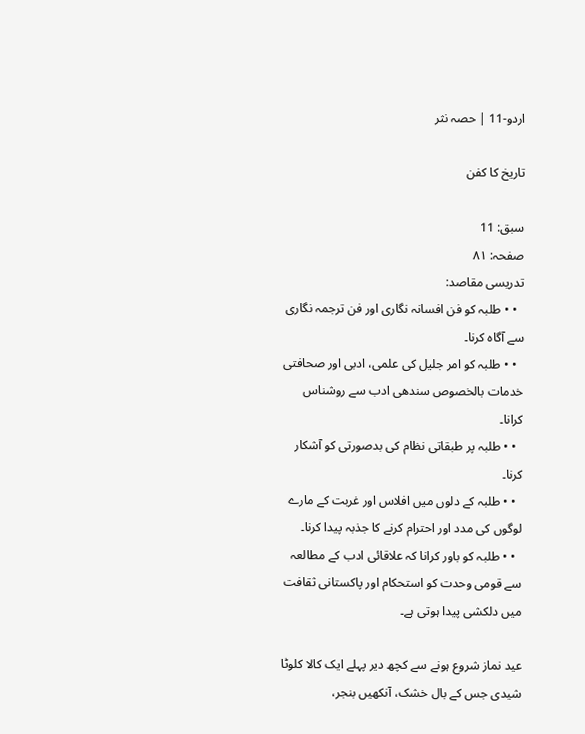اردو-11 | حصہ نثر

تاریخ کا کفن

سبق: 11
صفحہ: ۸۱
تدریسی مقاصد:
  • • طلبہ کو فن افسانہ نگاری اور فن ترجمہ نگاری سے آگاہ کرنا۔
  • • طلبہ کو امر جلیل کی علمی، ادبی اور صحافتی خدمات بالخصوص سندھی ادب سے روشناس کرانا۔
  • • طلبہ پر طبقاتی نظام کی بدصورتی کو آشکار کرنا۔
  • • طلبہ کے دلوں میں افلاس اور غربت کے مارے لوگوں کی مدد اور احترام کرنے کا جذبہ پیدا کرنا۔
  • • طلبہ کو باور کرانا کہ علاقائی ادب کے مطالعہ سے قومی وحدت کو استحکام اور پاکستانی ثقافت میں دلکشی پیدا ہوتی ہے۔

عید نماز شروع ہونے سے کچھ دیر پہلے ایک کالا کلوٹا شیدی جس کے بال خشک، آنکھیں بنجر،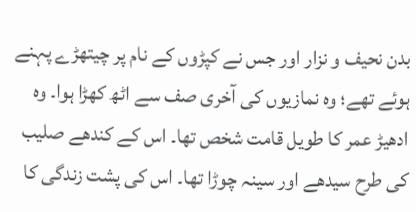بدن نحیف و نزار اور جس نے کپڑوں کے نام پر چیتھڑے پہنے ہوئے تھے؛ وہ نمازیوں کی آخری صف سے اٹھ کھڑا ہوا۔ وہ ادھیڑ عمر کا طویل قامت شخص تھا۔ اس کے کندھے صلیب کی طرح سیدھے اور سینہ چوڑا تھا۔ اس کی پشت زندگی کا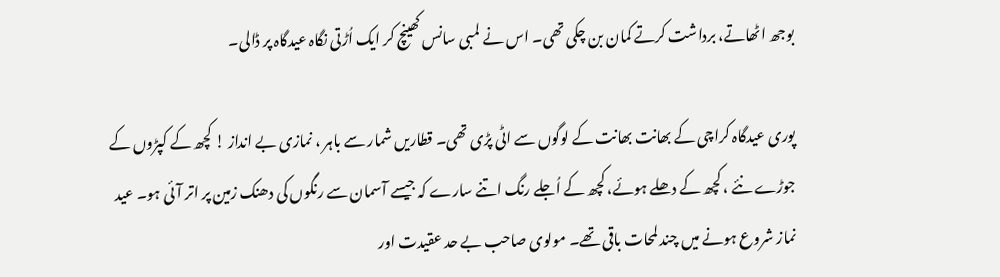بوجھ اٹھاتے، برداشت کرتے کمان بن چکی تھی۔ اس نے لمبی سانس کھینچ کر ایک اُڑتی نگاہ عیدگاہ پر ڈالی۔

پوری عیدگاہ کراچی کے بھانت بھانت کے لوگوں سے اٹی پڑی تھی۔ قطاریں شمار سے باہر ، نمازی بے انداز ! کچھ کے کپڑوں کے جوڑے نئے ، کچھ کے دھلے ہوئے، کچھ کے اُجلے رنگ اتنے سارے کہ جیسے آسمان سے رنگوں کی دھنک زمین پر اتر آئی ہو۔ عید نماز شروع ہونے میں چند لمحات باقی تھے۔ مولوی صاحب بے حد عقیدت اور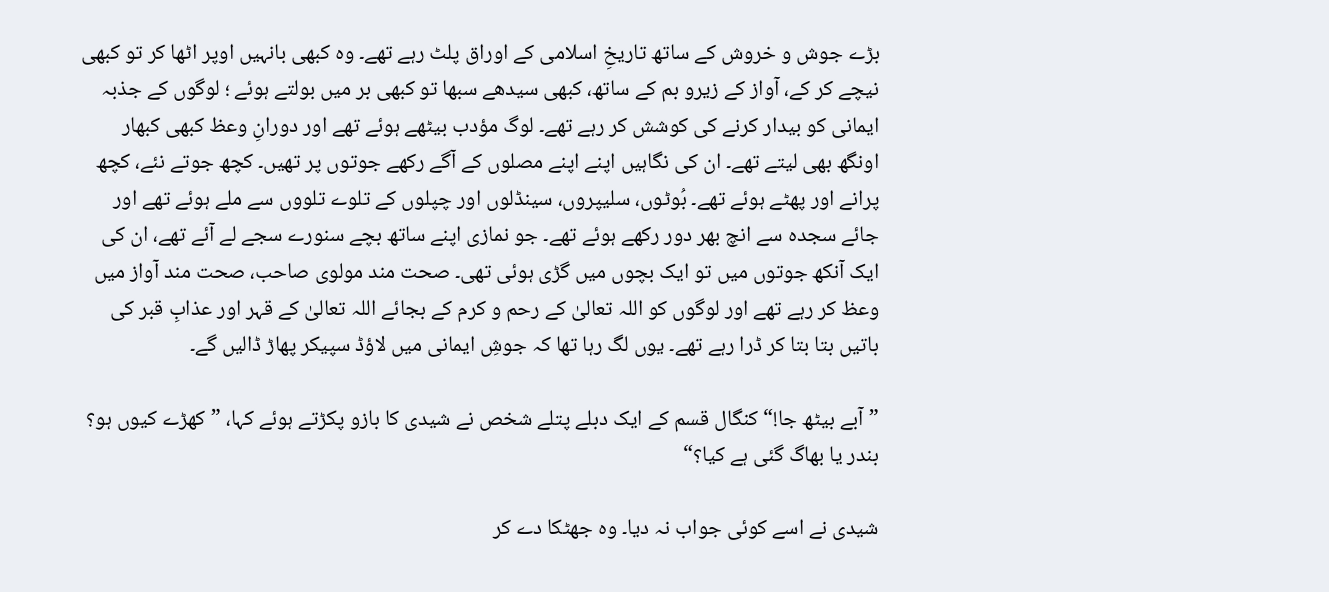بڑے جوش و خروش کے ساتھ تاریخِ اسلامی کے اوراق پلٹ رہے تھے۔ وہ کبھی بانہیں اوپر اٹھا کر تو کبھی نیچے کر کے، آواز کے زیرو بم کے ساتھ، کبھی سیدھے سبھا تو کبھی بر میں بولتے ہوئے ؛ لوگوں کے جذبہ ایمانی کو بیدار کرنے کی کوشش کر رہے تھے۔ لوگ مؤدب بیٹھے ہوئے تھے اور دورانِ وعظ کبھی کبھار اونگھ بھی لیتے تھے۔ ان کی نگاہیں اپنے اپنے مصلوں کے آگے رکھے جوتوں پر تھیں۔ کچھ جوتے نئے، کچھ پرانے اور پھٹے ہوئے تھے۔ بُوٹوں، سلیپروں، سینڈلوں اور چپلوں کے تلوے تلووں سے ملے ہوئے تھے اور جائے سجدہ سے انچ بھر دور رکھے ہوئے تھے۔ جو نمازی اپنے ساتھ بچے سنورے سجے لے آئے تھے، ان کی ایک آنکھ جوتوں میں تو ایک بچوں میں گڑی ہوئی تھی۔ صحت مند مولوی صاحب، صحت مند آواز میں وعظ کر رہے تھے اور لوگوں کو اللہ تعالیٰ کے رحم و کرم کے بجائے اللہ تعالیٰ کے قہر اور عذابِ قبر کی باتیں بتا بتا کر ڈرا رہے تھے۔ یوں لگ رہا تھا کہ جوشِ ایمانی میں لاؤڈ سپیکر پھاڑ ڈالیں گے۔

”آبے بیٹھ جا!“ کنگال قسم کے ایک دبلے پتلے شخص نے شیدی کا بازو پکڑتے ہوئے کہا، ”کھڑے کیوں ہو؟ بندر یا بھاگ گئی ہے کیا؟“

شیدی نے اسے کوئی جواب نہ دیا۔ وہ جھٹکا دے کر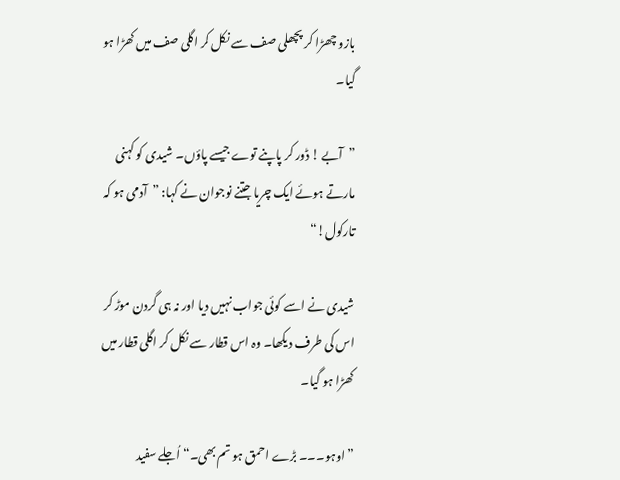بازو چھڑا کر پچھلی صف سے نکل کر اگلی صف میں کھڑا ہو گیا۔

”آبے ! ڈور کر پاپنے توے جیسے پاؤں۔ شیدی کو کہنی مارتے ہوئے ایک چریا جتنے نوجوان نے کہا: ”آدمی ہو کہ تارکول!“

شیدی نے اسے کوئی جواب نہیں دیا اور نہ ہی گردن موڑ کر اس کی طرف دیکھا۔ وہ اس قطار سے نکل کر اگلی قطار میں کھڑا ہو گیا۔

”اوہو۔۔۔ بڑے احمق ہو تم بھی۔“ اُجلے سفید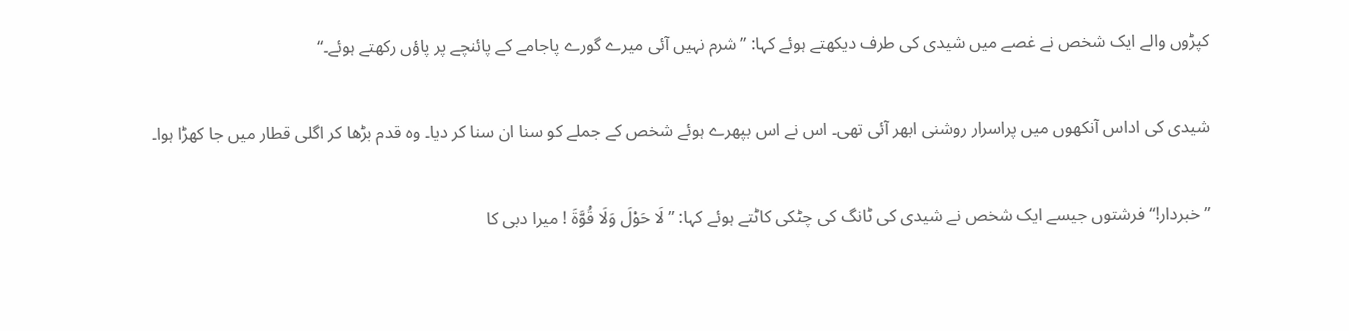کپڑوں والے ایک شخص نے غصے میں شیدی کی طرف دیکھتے ہوئے کہا: ”شرم نہیں آئی میرے گورے پاجامے کے پائنچے پر پاؤں رکھتے ہوئے۔“

شیدی کی اداس آنکھوں میں پراسرار روشنی ابھر آئی تھی۔ اس نے اس بپھرے ہوئے شخص کے جملے کو سنا ان سنا کر دیا۔ وہ قدم بڑھا کر اگلی قطار میں جا کھڑا ہوا۔

”خبردار!“ فرشتوں جیسے ایک شخص نے شیدی کی ٹانگ کی چٹکی کاٹتے ہوئے کہا: ”لَا حَوْلَ وَلَا قُوَّۃَ ! میرا دبی کا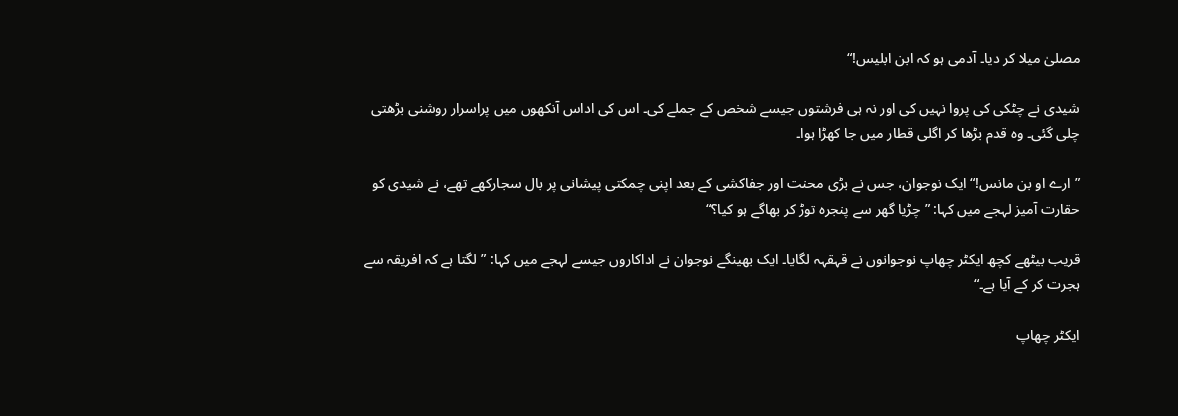مصلیٰ میلا کر دیا۔ آدمی ہو کہ ابن ابلیس!“

شیدی نے چٹکی کی پروا نہیں کی اور نہ ہی فرشتوں جیسے شخص کے جملے کی۔ اس کی اداس آنکھوں میں پراسرار روشنی بڑھتی چلی گئی۔ وہ قدم بڑھا کر اگلی قطار میں جا کھڑا ہوا۔

”ارے او بن مانس!“ ایک نوجوان، جس نے بڑی محنت اور جفاکشی کے بعد اپنی چمکتی پیشانی پر بال سجارکھے تھے، نے شیدی کو حقارت آمیز لہجے میں کہا: ”چڑیا گھر سے پنجرہ توڑ کر بھاگے ہو کیا؟“

قریب بیٹھے کچھ ایکٹر چھاپ نوجوانوں نے قہقہہ لگایا۔ ایک بھینگے نوجوان نے اداکاروں جیسے لہجے میں کہا: ”لگتا ہے کہ افریقہ سے ہجرت کر کے آیا ہے۔“

ایکٹر چھاپ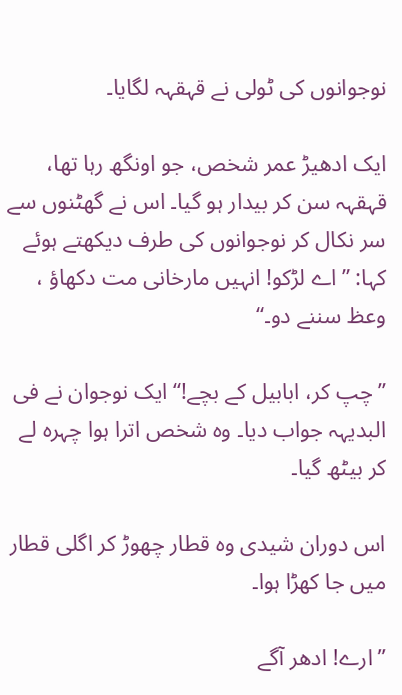نوجوانوں کی ٹولی نے قہقہہ لگایا۔

ایک ادھیڑ عمر شخص، جو اونگھ رہا تھا، قہقہہ سن کر بیدار ہو گیا۔ اس نے گھٹنوں سے سر نکال کر نوجوانوں کی طرف دیکھتے ہوئے کہا: ”اے لڑکو! انہیں مارخانی مت دکھاؤ ، وعظ سننے دو۔“

”چپ کر، ابابیل کے بچے!“ ایک نوجوان نے فی البدیہہ جواب دیا۔ وہ شخص اترا ہوا چہرہ لے کر بیٹھ گیا۔

اس دوران شیدی وہ قطار چھوڑ کر اگلی قطار میں جا کھڑا ہوا۔

”ارے! ادھر آگے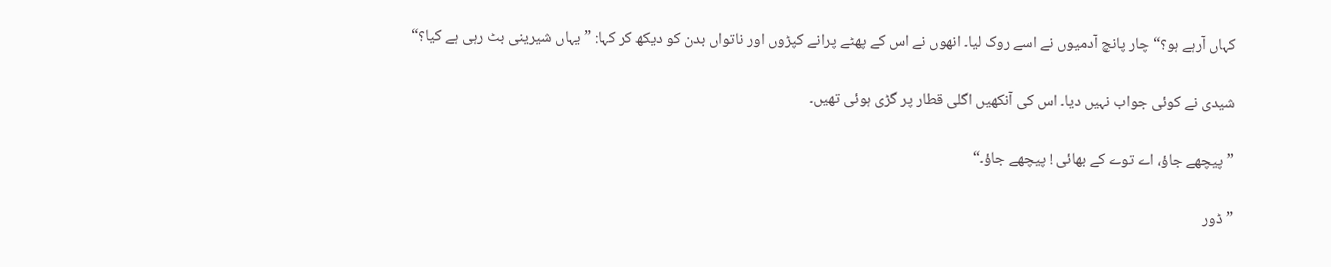کہاں آرہے ہو؟“ چار پانچ آدمیوں نے اسے روک لیا۔ انھوں نے اس کے پھٹے پرانے کپڑوں اور ناتواں بدن کو دیکھ کر کہا: ”یہاں شیرینی بٹ رہی ہے کیا؟“

شیدی نے کوئی جواب نہیں دیا۔ اس کی آنکھیں اگلی قطار پر گڑی ہوئی تھیں۔

”پیچھے جاؤ، اے توے کے بھائی ! پیچھے جاؤ۔“

”ڈور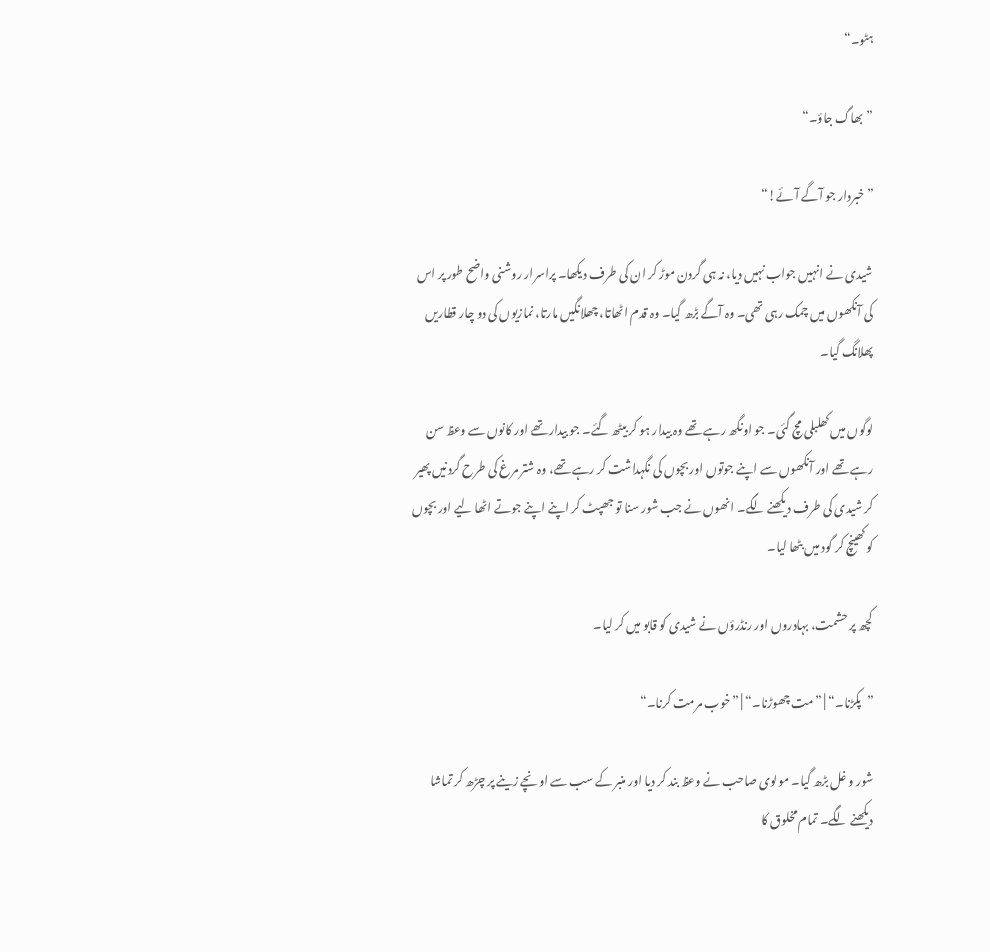ہٹو۔“

”بھاگ جاؤ۔“

”خبردار جو آگے آئے!“

شیدی نے انہیں جواب نہیں دیا، نہ ہی گردن موڑ کر ان کی طرف دیکھا۔ پراسرار روشنی واضح طور پر اس کی آنکھوں میں چمک رہی تھی۔ وہ آگے بڑھ گیا۔ وہ قدم اٹھاتا، چھلانگیں مارتا، نمازیوں کی دو چار قطاریں پھلانگ گیا۔

لوگوں میں کھلبلی مچ گئی۔ جو اونگھ رہے تھے وہ بیدار ہو کر بیٹھ گئے۔ جو بیدار تھے اور کانوں سے وعظ سن رہے تھے اور آنکھوں سے اپنے جوتوں اور بچوں کی نگہداشت کر رہے تھے، وہ شتر مرغ کی طرح گردنیں پھیر کر شیدی کی طرف دیکھنے لگے۔ انھوں نے جب شور سنا تو جھپٹ کر اپنے اپنے جوتے اٹھا لیے اور بچوں کو کھینچ کر گود میں بٹھا لیا۔

کچھ پر حشمت، بہادروں اور رنڈرؤں نے شیدی کو قابو میں کر لیا۔

”پکڑنا۔“ | ”مت چھوڑنا۔“ | ”خوب مرمت کرنا۔“

شور و غل بڑھ گیا۔ مولوی صاحب نے وعظ بند کر دیا اور منبر کے سب سے اونچے زینے پر چڑھ کر تماشا دیکھنے لگے۔ تمام مخلوق کا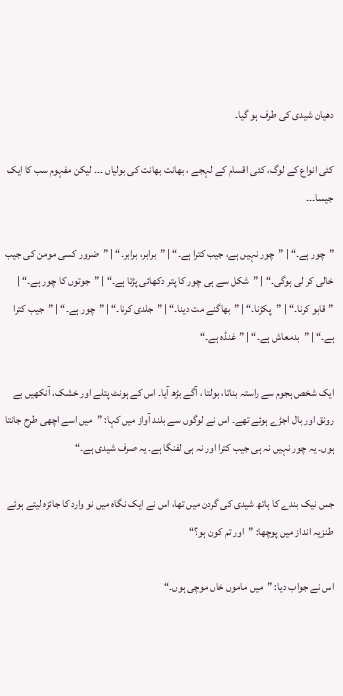دھیان شیدی کی طرف ہو گیا۔

کئی انواع کے لوگ، کئی اقسام کے لہجے ، بھانت بھانت کی بولیاں ۔۔۔ لیکن مفہوم سب کا ایک جیسا۔۔۔

”چور ہے۔“ | ”چور نہیں ہے، جیب کترا ہے۔“ | ”برابر، برابر۔“ | ”ضرور کسی مومن کی جیب خالی کر لی ہوگی۔“ | ”شکل سے ہی چور کا پتر دکھائی پڑتا ہے۔“ | ”جوتوں کا چور ہے۔“ | ”قابو کرنا۔“ | ”پکڑنا۔“ | ”بھاگنے مت دینا۔“ | ”جلدی کرنا۔“ | ”چور ہے۔“ | ”جیب کترا ہے۔“ | ”بدمعاش ہے۔“ | ”غنڈہ ہے۔“

ایک شخص ہجوم سے راستہ بناتا، بولتا ، آگے بڑھ آیا۔ اس کے ہونٹ پتلے اور خشک، آنکھیں بے رونق اور بال اجڑے ہوئے تھے۔ اس نے لوگوں سے بلند آواز میں کہا: ”میں اسے اچھی طرح جانتا ہوں۔ یہ چور نہیں نہ ہی جیب کترا اور نہ ہی لفنگا ہے۔ یہ صرف شیدی ہے۔“

جس نیک بندے کا ہاتھ شیدی کی گردن میں تھا، اس نے ایک نگاہ میں نو وارد کا جائزہ لیتے ہوئے طنزیہ انداز میں پوچھا: ”اور تم کون ہو؟“

اس نے جواب دیا: ”میں ماموں خاں موچی ہوں۔“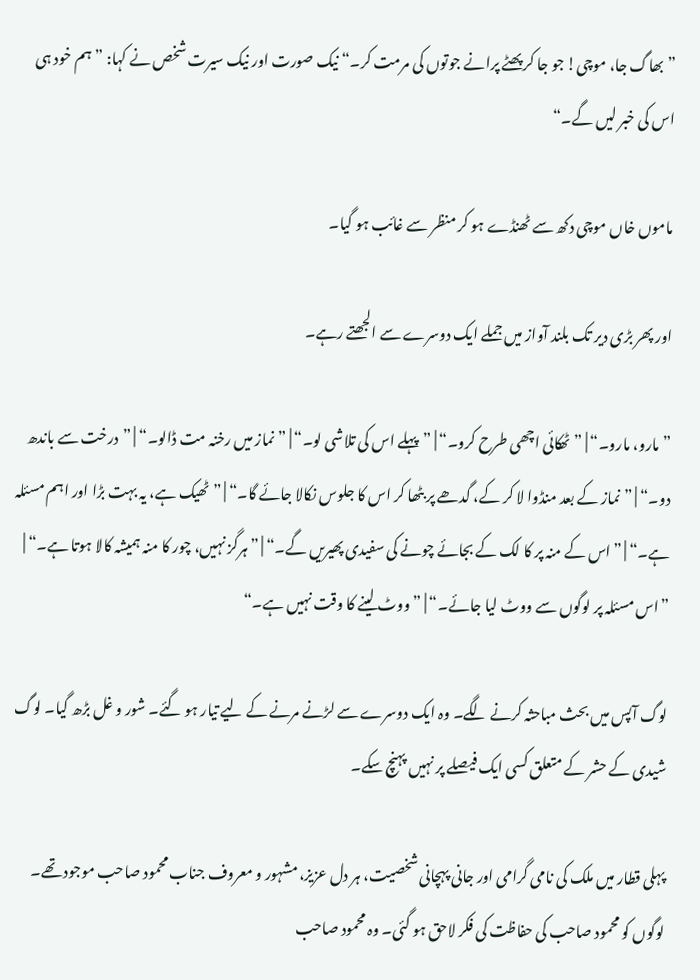”بھاگ جا، موچی! جو جا کر پھٹے پرانے جوتوں کی مرمت کر۔“ نیک صورت اور نیک سیرت شخص نے کہا: ”ہم خود ہی اس کی خبر لیں گے۔“

ماموں خاں موچی دکھ سے ٹھنڈے ہو کر منظر سے غائب ہو گیا۔

اور پھر بڑی دیر تک بلند آواز میں جملے ایک دوسرے سے الجھتے رہے۔

”مارو، مارو۔“ | ”ٹھکائی اچھی طرح کرو۔“ | ”پہلے اس کی تلاشی لو۔“ | ”نماز میں رخنہ مت ڈالو۔“ | ”درخت سے باندھ دو۔“ | ”نماز کے بعد منڈوا لا کر کے، گدھے پر بٹھا کر اس کا جلوس نکالا جائے گا۔“ | ”ٹھیک ہے، یہ بہت بڑا اور اہم مسئلہ ہے۔“ | ”اس کے منہ پر کا لک کے بجائے چونے کی سفیدی پھیریں گے۔“ | ”ہرگز نہیں، چور کا منہ ہمیشہ کالا ہوتا ہے۔“ | ”اس مسئلہ پر لوگوں سے ووٹ لیا جائے۔“ | ”ووٹ لینے کا وقت نہیں ہے۔“

لوگ آپس میں بحث مباحثہ کرنے لگے۔ وہ ایک دوسرے سے لڑنے مرنے کے لیے تیار ہو گئے۔ شور و غل بڑھ گیا۔ لوگ شیدی کے حشر کے متعلق کسی ایک فیصلے پر نہیں پہنچ سکے۔

پہلی قطار میں ملک کی نامی گرامی اور جانی پہچانی شخصیت، ہر دل عزیز، مشہور و معروف جناب محمود صاحب موجود تھے۔ لوگوں کو محمود صاحب کی حفاظت کی فکر لاحق ہو گئی۔ وہ محمود صاحب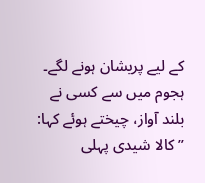کے لیے پریشان ہونے لگے۔ ہجوم میں سے کسی نے بلند آواز، چیختے ہوئے کہا: ”کالا شیدی پہلی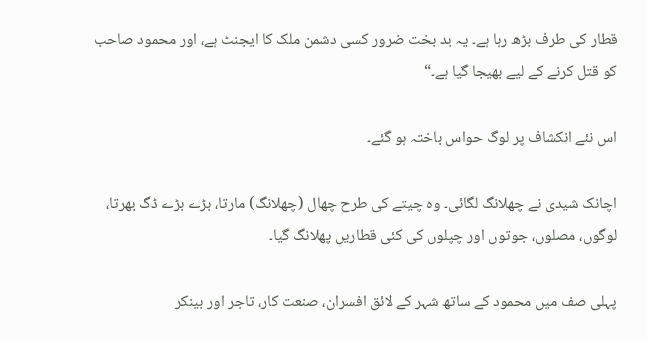قطار کی طرف بڑھ رہا ہے۔ یہ بد بخت ضرور کسی دشمن ملک کا ایجنٹ ہے، اور محمود صاحب کو قتل کرنے کے لیے بھیجا گیا ہے۔“

اس نئے انکشاف پر لوگ حواس باختہ ہو گئے۔

اچانک شیدی نے چھلانگ لگائی۔ وہ چیتے کی طرح چھال (چھلانگ) مارتا، بڑے بڑے ڈگ بھرتا، لوگوں، مصلوں، جوتوں اور چپلوں کی کئی قطاریں پھلانگ گیا۔

پہلی صف میں محمود کے ساتھ شہر کے لائق افسران، صنعت کار، تاجر اور بینکر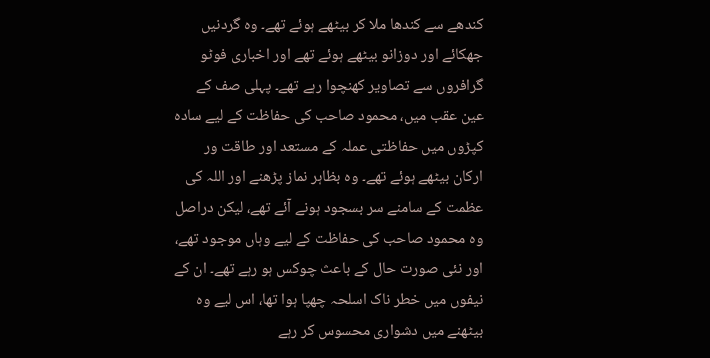کندھے سے کندھا ملا کر بیٹھے ہوئے تھے۔ وہ گردنیں جھکائے اور دوزانو بیٹھے ہوئے تھے اور اخباری فوٹو گرافروں سے تصاویر کھنچوا رہے تھے۔ پہلی صف کے عین عقب میں، محمود صاحب کی حفاظت کے لیے سادہ کپڑوں میں حفاظتی عملہ کے مستعد اور طاقت ور ارکان بیٹھے ہوئے تھے۔ وہ بظاہر نماز پڑھنے اور اللہ کی عظمت کے سامنے سر بسجود ہونے آئے تھے، لیکن دراصل وہ محمود صاحب کی حفاظت کے لیے وہاں موجود تھے، اور نئی صورت حال کے باعث چوکس ہو رہے تھے۔ ان کے نیفوں میں خطر ناک اسلحہ چھپا ہوا تھا، اس لیے وہ بیٹھنے میں دشواری محسوس کر رہے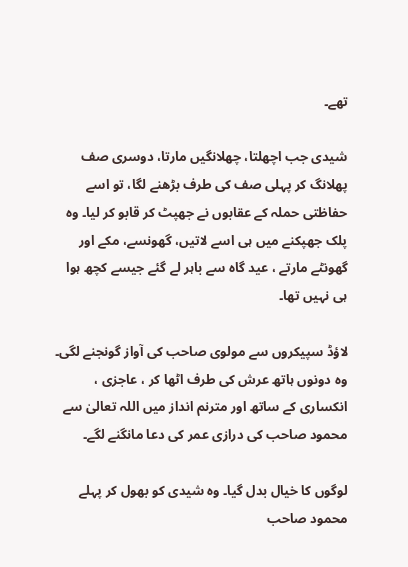تھے۔

شیدی جب اچھلتا، چھلانگیں مارتا، دوسری صف پھلانگ کر پہلی صف کی طرف بڑھنے لگا، تو اسے حفاظتی حملہ کے عقابوں نے جھپٹ کر قابو کر لیا۔ وہ پلک جھپکنے میں ہی اسے لاتیں، گھونسے، مکے اور گھونٹے مارتے ، عید گاہ سے باہر لے گئے جیسے کچھ ہوا ہی نہیں تھا۔

لاؤڈ سپیکروں سے مولوی صاحب کی آواز گونجنے لگی۔ وہ دونوں ہاتھ عرش کی طرف اٹھا کر ، عاجزی ، انکساری کے ساتھ اور مترنم انداز میں اللہ تعالیٰ سے محمود صاحب کی درازی عمر کی دعا مانگنے لگے۔

لوگوں کا خیال بدل گیا۔ وہ شیدی کو بھول کر پہلے محمود صاحب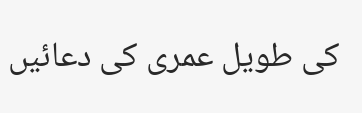کی طویل عمری کی دعائیں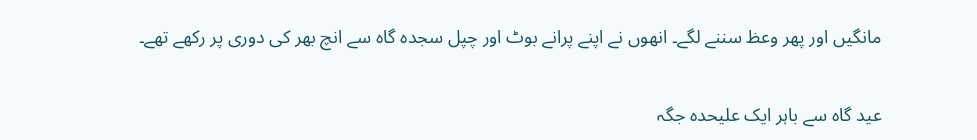مانگیں اور پھر وعظ سننے لگے۔ انھوں نے اپنے پرانے بوٹ اور چپل سجدہ گاہ سے انچ بھر کی دوری پر رکھے تھے۔

عید گاہ سے باہر ایک علیحدہ جگہ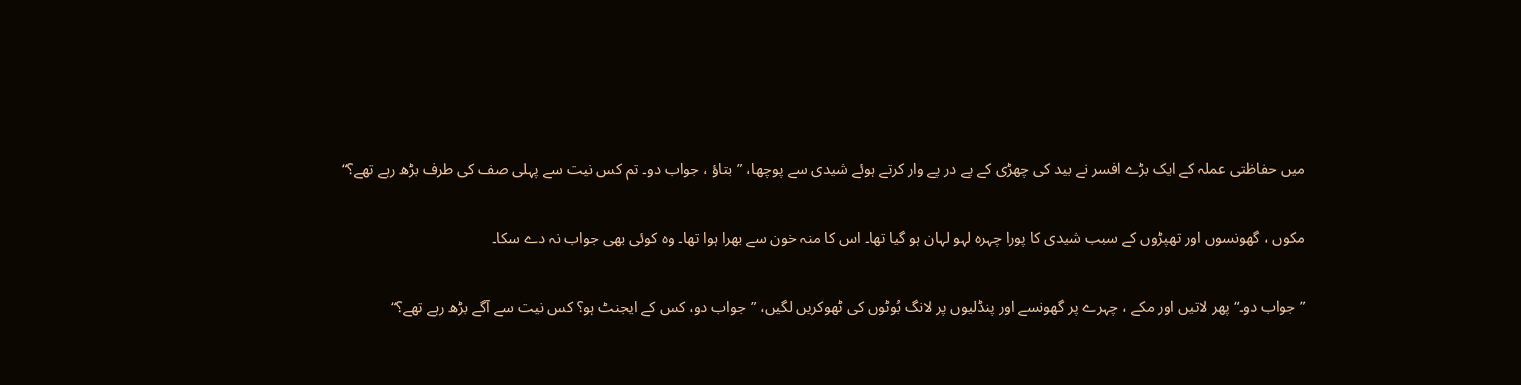میں حفاظتی عملہ کے ایک بڑے افسر نے بید کی چھڑی کے پے در پے وار کرتے ہوئے شیدی سے پوچھا، ”بتاؤ ، جواب دو۔ تم کس نیت سے پہلی صف کی طرف بڑھ رہے تھے؟“

مکوں ، گھونسوں اور تھپڑوں کے سبب شیدی کا پورا چہرہ لہو لہان ہو گیا تھا۔ اس کا منہ خون سے بھرا ہوا تھا۔ وہ کوئی بھی جواب نہ دے سکا۔

”جواب دو۔“ پھر لاتیں اور مکے ، چہرے پر گھونسے اور پنڈلیوں پر لانگ بُوٹوں کی ٹھوکریں لگیں، ”جواب دو، کس کے ایجنٹ ہو؟ کس نیت سے آگے بڑھ رہے تھے؟“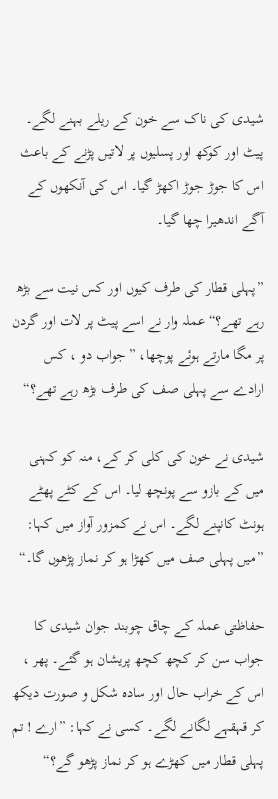شیدی کی ناک سے خون کے ریلے بہنے لگے۔ پیٹ اور کوکھ اور پسلیوں پر لاتیں پڑنے کے باعث اس کا جوڑ جوڑ اکھڑ گیا۔ اس کی آنکھوں کے آگے اندھیرا چھا گیا۔

”پہلی قطار کی طرف کیوں اور کس نیت سے بڑھ رہے تھے؟“ عملہ وار نے اسے پیٹ پر لات اور گردن پر مگا مارتے ہوئے پوچھا، ”جواب دو ، کس ارادے سے پہلی صف کی طرف بڑھ رہے تھے؟“

شیدی نے خون کی کلی کر کے، منہ کو کہنی میں کے بازو سے پونچھ لیا۔ اس کے کٹے پھٹے ہونٹ کانپنے لگے۔ اس نے کمزور آواز میں کہا: ”میں پہلی صف میں کھڑا ہو کر نماز پڑھوں گا۔“

حفاظتی عملہ کے چاق چوبند جوان شیدی کا جواب سن کر کچھ کچھ پریشان ہو گئے۔ پھر ، اس کے خراب حال اور سادہ شکل و صورت دیکھ کر قہقہے لگانے لگے۔ کسی نے کہا: ”ارے ! تم پہلی قطار میں کھڑے ہو کر نماز پڑھو گے؟“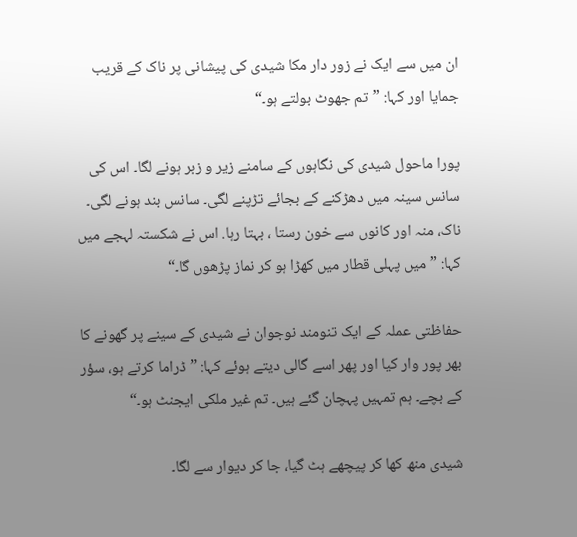ان میں سے ایک نے زور دار مکا شیدی کی پیشانی پر ناک کے قریب جمایا اور کہا: ”تم جھوٹ بولتے ہو۔“

پورا ماحول شیدی کی نگاہوں کے سامنے زیر و زبر ہونے لگا۔ اس کی سانس سینہ میں دھڑکنے کے بجائے تڑپنے لگی۔ سانس بند ہونے لگی۔ ناک، منہ اور کانوں سے خون رستا ، بہتا رہا. اس نے شکستہ لہجے میں کہا: ”میں پہلی قطار میں کھڑا ہو کر نماز پڑھوں گا۔“

حفاظتی عملہ کے ایک تنومند نوجوان نے شیدی کے سینے پر گھونے کا بھر پور وار کیا اور پھر اسے گالی دیتے ہوئے کہا: ”ڈراما کرتے ہو، سؤر کے بچے۔ ہم تمہیں پہچان گئے ہیں۔ تم غیر ملکی ایجنٹ ہو۔“

شیدی منھ کھا کر پیچھے ہٹ گیا، جا کر دیوار سے لگا۔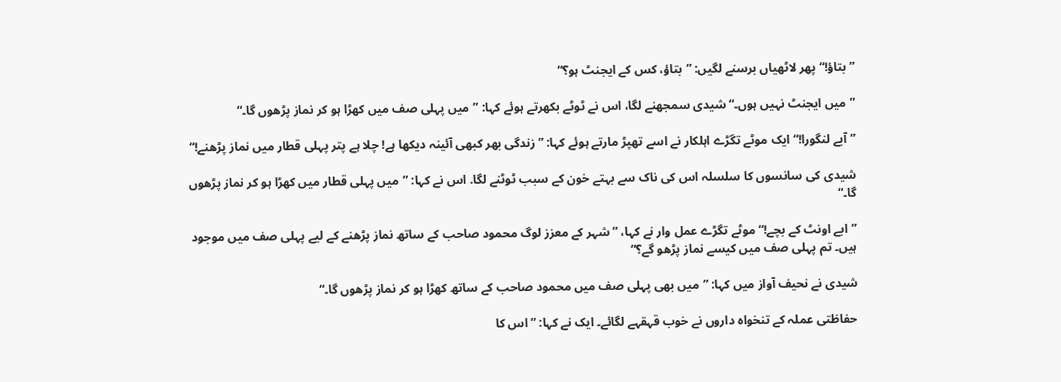”بتاؤ!“ پھر لاٹھیاں برسنے لگیں: ”بتاؤ، کس کے ایجنٹ ہو؟“

”میں ایجنٹ نہیں ہوں۔“ شیدی سمجھنے لگا، اس نے ٹوٹے بکھرتے ہوئے کہا: ”میں پہلی صف میں کھڑا ہو کر نماز پڑھوں گا۔“

”آبے لنگورا!“ ایک موٹے تگڑے اہلکار نے اسے تھپڑ مارتے ہوئے کہا: ”زندگی بھر کبھی آئینہ دیکھا ہے! چلا ہے پتر پہلی قطار میں نماز پڑھنے!“

شیدی کی سانسوں کا سلسلہ اس کی ناک سے بہتے خون کے سبب ٹوٹنے لگا. اس نے کہا: ”میں پہلی قطار میں کھڑا ہو کر نماز پڑھوں گا۔“

”ابے اونٹ کے بچے!“ موٹے تگڑے عمل وار نے کہا، ”شہر کے معزز لوگ محمود صاحب کے ساتھ نماز پڑھنے کے لیے پہلی صف میں موجود ہیں۔ تم پہلی صف میں کیسے نماز پڑھو گے؟“

شیدی نے نحیف آواز میں کہا: ”میں بھی پہلی صف میں محمود صاحب کے ساتھ کھڑا ہو کر نماز پڑھوں گا۔“

حفاظتی عملہ کے تنخواہ داروں نے خوب قہقہے لگائے۔ ایک نے کہا: ”اس کا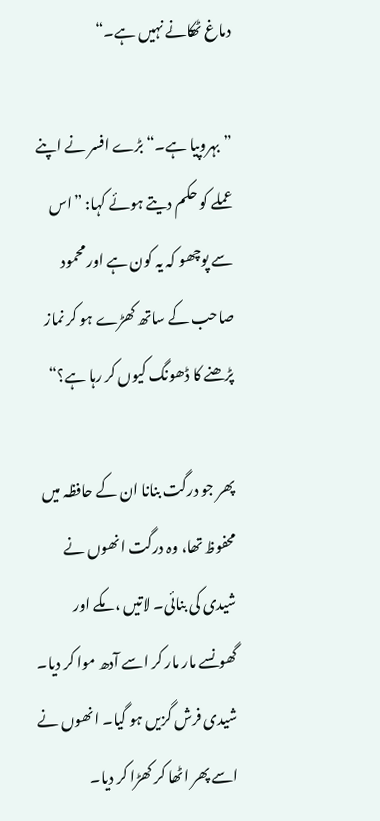دماغ ٹھکانے نہیں ہے۔“

”بہروپیا ہے۔“ بڑے افسر نے اپنے عملے کو حکم دیتے ہوئے کہا: ”اس سے پوچھو کہ یہ کون ہے اور محمود صاحب کے ساتھ کھڑے ہو کر نماز پڑھنے کا ڈھونگ کیوں کر رہا ہے؟“

پھر جو درگت بنانا ان کے حافظہ میں محفوظ تھا، وہ درگت انھوں نے شیدی کی بنائی۔ لاتیں ، مکے اور گھونسے مار مار کر اسے آدھ موا کر دیا۔ شیدی فرش گزیں ہو گیا۔ انھوں نے اسے پھر اٹھا کر کھڑا کر دیا۔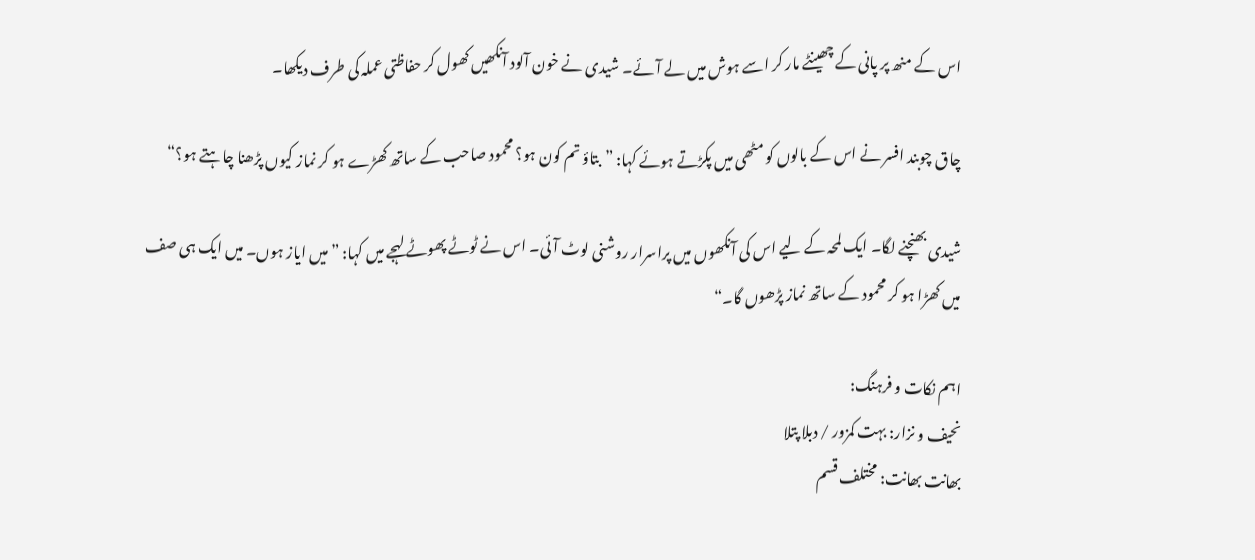اس کے منھ پر پانی کے چھینٹے مار کر اسے ہوش میں لے آئے۔ شیدی نے خون آلود آنکھیں کھول کر حفاظتی عملہ کی طرف دیکھا۔

چاق چوبند افسر نے اس کے بالوں کو مٹھی میں پکڑتے ہوئے کہا: ”بتاؤ تم کون ہو؟ محمود صاحب کے ساتھ کھڑے ہو کر نماز کیوں پڑھنا چاہتے ہو؟“

شیدی بھنچنے لگا۔ ایک لمحہ کے لیے اس کی آنکھوں میں پراسرار روشنی لوٹ آئی۔ اس نے ٹوٹے پھوٹے لہجے میں کہا: ”میں ایاز ہوں۔ میں ایک ہی صف میں کھڑا ہو کر محمود کے ساتھ نماز پڑھوں گا۔“

اہم نکات و فرہنگ:
نحیف و نزار: بہت کمزور / دبلا پتلا
بھانت بھانت: مختلف قسم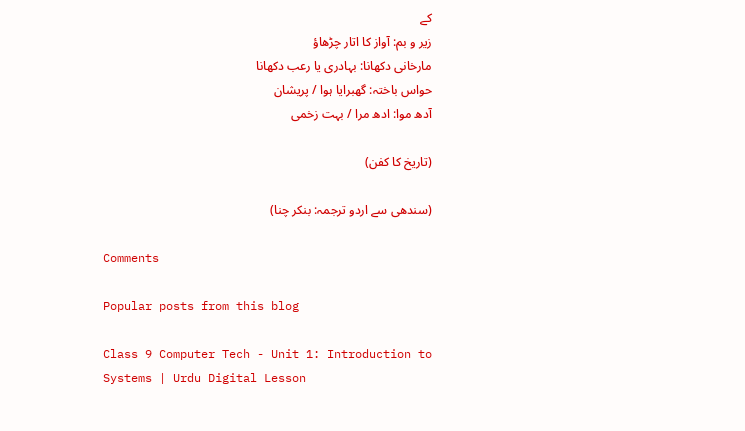کے
زیر و بم: آواز کا اتار چڑھاؤ
مارخانی دکھانا: بہادری یا رعب دکھانا
حواس باختہ: گھبرایا ہوا / پریشان
آدھ موا: ادھ مرا / بہت زخمی

(تاریخ کا کفن)

(سندھی سے اردو ترجمہ: بنکر چنا)

Comments

Popular posts from this blog

Class 9 Computer Tech - Unit 1: Introduction to Systems | Urdu Digital Lesson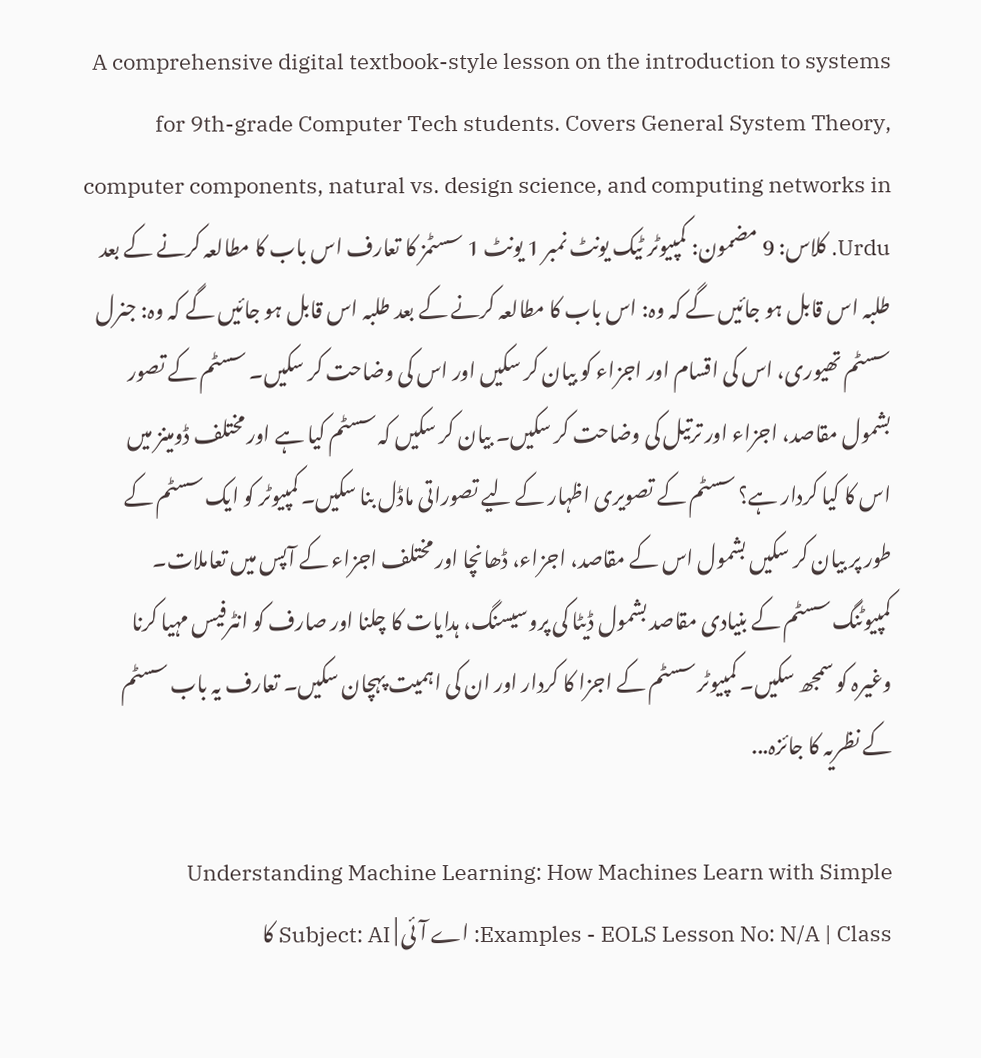A comprehensive digital textbook-style lesson on the introduction to systems for 9th-grade Computer Tech students. Covers General System Theory, computer components, natural vs. design science, and computing networks in Urdu. کلاس: 9 مضمون: کمپیوٹر ٹیک یونٹ نمبر 1 یونٹ 1 سسٹمز کا تعارف اس باب کا مطالعہ کرنے کے بعد طلبہ اس قابل ہو جائیں گے کہ وہ: اس باب کا مطالعہ کرنے کے بعد طلبہ اس قابل ہو جائیں گے کہ وہ: جنرل سسٹم تھیوری، اس کی اقسام اور اجزاء کو بیان کر سکیں اور اس کی وضاحت کر سکیں۔ سسٹم کے تصور بشمول مقاصد، اجزاء اور ترتیل کی وضاحت کر سکیں۔ بیان کر سکیں کہ سسٹم کیا ہے اور مختلف ڈومینز میں اس کا کیا کردار ہے؟ سسٹم کے تصویری اظہار کے لیے تصوراتی ماڈل بنا سکیں۔ کمپیوٹر کو ایک سسٹم کے طور پر بیان کر سکیں بشمول اس کے مقاصد، اجزاء، ڈھانچا اور مختلف اجزاء کے آپس میں تعاملات۔ کمپیوٹنگ سسٹم کے بنیادی مقاصد بشمول ڈیٹا کی پروسیسنگ، ہدایات کا چلنا اور صارف کو انٹرفیس مہیا کرنا وغیرہ کو سمجھ سکیں۔ کمپیوٹر سسٹم کے اجزا کا کردار اور ان کی اہمیت پہچان سکیں۔ تعارف یہ باب سسٹم کے نظریہ کا جائزہ...

Understanding Machine Learning: How Machines Learn with Simple Examples - EOLS Lesson No: N/A | Class: اے آئی | Subject: AI کا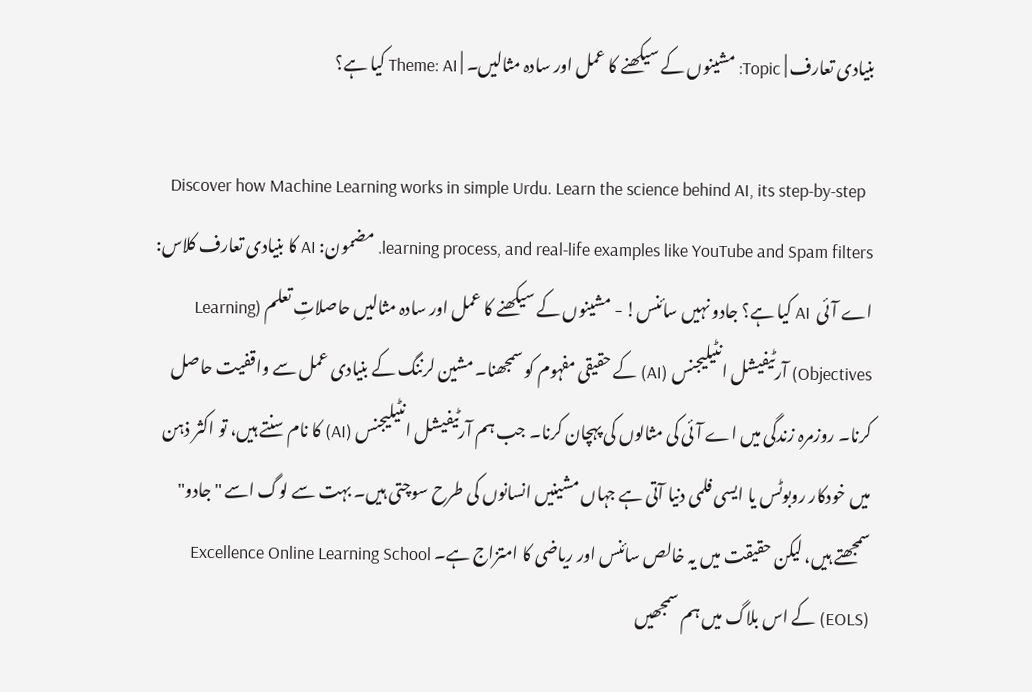بنیادی تعارف | Topic: مشینوں کے سیکھنے کا عمل اور سادہ مثالیں۔ | Theme: AI کیا ہے؟

  Discover how Machine Learning works in simple Urdu. Learn the science behind AI, its step-by-step learning process, and real-life examples like YouTube and Spam filters. مضمون: AI کا بنیادی تعارف کلاس: اے آئی  AI کیا ہے؟ جادو نہیں سائنس! - مشینوں کے سیکھنے کا عمل اور سادہ مثالیں حاصلاتِ تعلم (Learning Objectives) آرٹیفیشل انٹیلیجنس (AI) کے حقیقی مفہوم کو سمجھنا۔ مشین لرننگ کے بنیادی عمل سے واقفیت حاصل کرنا۔ روزمرہ زندگی میں اے آئی کی مثالوں کی پہچان کرنا۔ جب ہم آرٹیفیشل انٹیلیجنس (AI) کا نام سنتے ہیں، تو اکثر ذہن میں خودکار روبوٹس یا ایسی فلمی دنیا آتی ہے جہاں مشینیں انسانوں کی طرح سوچتی ہیں۔ بہت سے لوگ اسے "جادو" سمجھتے ہیں، لیکن حقیقت میں یہ خالص سائنس اور ریاضی کا امتزاج ہے۔ Excellence Online Learning School (EOLS) کے اس بلاگ میں ہم سمجھیں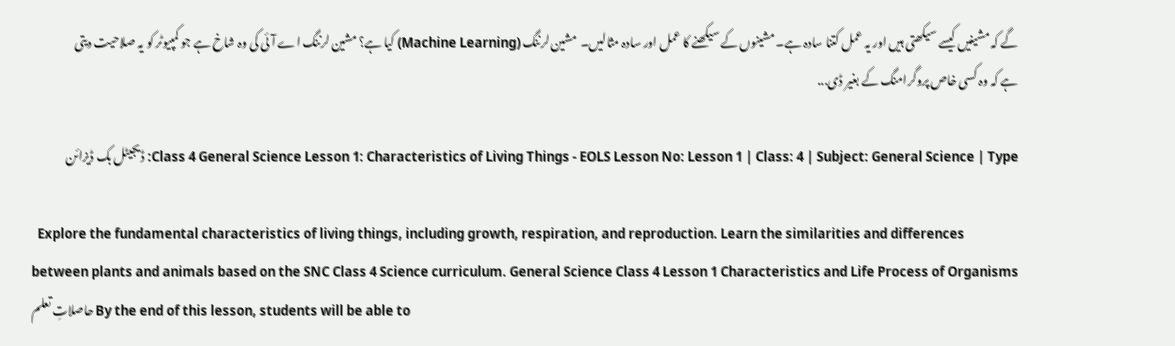گے کہ مشینیں کیسے سیکھتی ہیں اور یہ عمل کتنا سادہ ہے۔ مشینوں کے سیکھنے کا عمل اور سادہ مثالیں۔  مشین لرننگ (Machine Learning) کیا ہے؟ مشین لرننگ اے آئی کی وہ شاخ ہے جو کمپیوٹر کو یہ صلاحیت دیتی ہے کہ وہ کسی خاص پروگرامنگ کے بغیر ڈی...

Class 4 General Science Lesson 1: Characteristics of Living Things - EOLS Lesson No: Lesson 1 | Class: 4 | Subject: General Science | Type: ڈیجیٹل بک ڈیزائن

  Explore the fundamental characteristics of living things, including growth, respiration, and reproduction. Learn the similarities and differences between plants and animals based on the SNC Class 4 Science curriculum. General Science Class 4 Lesson 1 Characteristics and Life Process of Organisms حاصلاتِ تعلم By the end of this lesson, students will be able to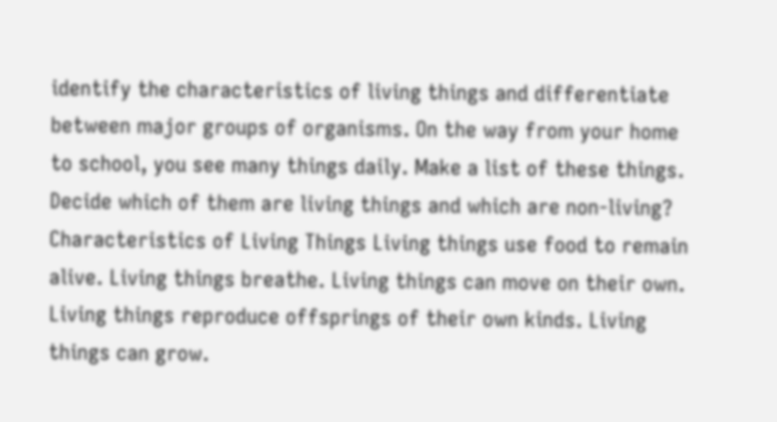identify the characteristics of living things and differentiate between major groups of organisms. On the way from your home to school, you see many things daily. Make a list of these things. Decide which of them are living things and which are non-living? Characteristics of Living Things Living things use food to remain alive. Living things breathe. Living things can move on their own. Living things reproduce offsprings of their own kinds. Living things can grow.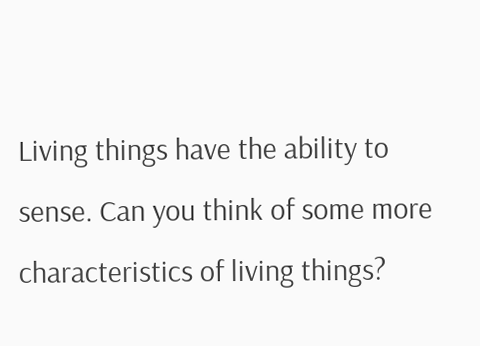Living things have the ability to sense. Can you think of some more characteristics of living things?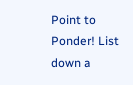Point to Ponder! List down a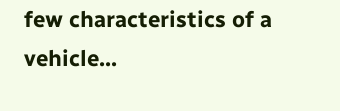few characteristics of a vehicle...